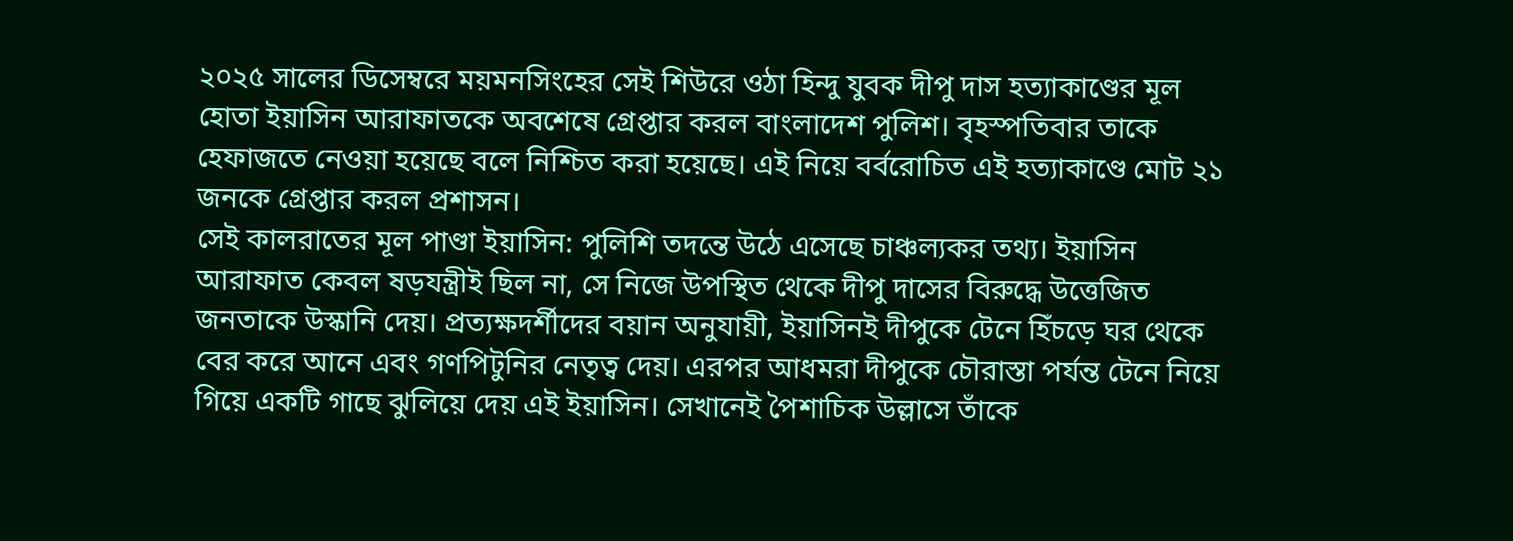২০২৫ সালের ডিসেম্বরে ময়মনসিংহের সেই শিউরে ওঠা হিন্দু যুবক দীপু দাস হত্যাকাণ্ডের মূল হোতা ইয়াসিন আরাফাতকে অবশেষে গ্রেপ্তার করল বাংলাদেশ পুলিশ। বৃহস্পতিবার তাকে হেফাজতে নেওয়া হয়েছে বলে নিশ্চিত করা হয়েছে। এই নিয়ে বর্বরোচিত এই হত্যাকাণ্ডে মোট ২১ জনকে গ্রেপ্তার করল প্রশাসন।
সেই কালরাতের মূল পাণ্ডা ইয়াসিন: পুলিশি তদন্তে উঠে এসেছে চাঞ্চল্যকর তথ্য। ইয়াসিন আরাফাত কেবল ষড়যন্ত্রীই ছিল না, সে নিজে উপস্থিত থেকে দীপু দাসের বিরুদ্ধে উত্তেজিত জনতাকে উস্কানি দেয়। প্রত্যক্ষদর্শীদের বয়ান অনুযায়ী, ইয়াসিনই দীপুকে টেনে হিঁচড়ে ঘর থেকে বের করে আনে এবং গণপিটুনির নেতৃত্ব দেয়। এরপর আধমরা দীপুকে চৌরাস্তা পর্যন্ত টেনে নিয়ে গিয়ে একটি গাছে ঝুলিয়ে দেয় এই ইয়াসিন। সেখানেই পৈশাচিক উল্লাসে তাঁকে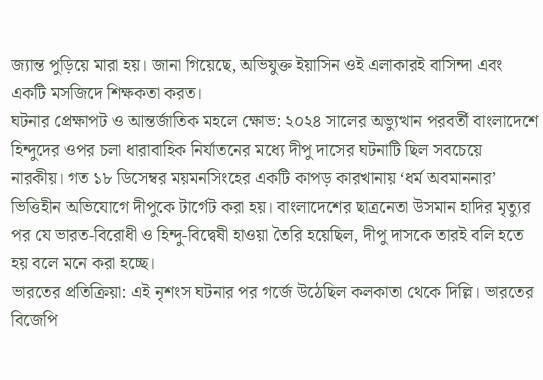জ্যান্ত পুড়িয়ে মারা হয়। জানা গিয়েছে, অভিযুক্ত ইয়াসিন ওই এলাকারই বাসিন্দা এবং একটি মসজিদে শিক্ষকতা করত।
ঘটনার প্রেক্ষাপট ও আন্তর্জাতিক মহলে ক্ষোভ: ২০২৪ সালের অভ্যুত্থান পরবর্তী বাংলাদেশে হিন্দুদের ওপর চলা ধারাবাহিক নির্যাতনের মধ্যে দীপু দাসের ঘটনাটি ছিল সবচেয়ে নারকীয়। গত ১৮ ডিসেম্বর ময়মনসিংহের একটি কাপড় কারখানায় ‘ধর্ম অবমাননার’ ভিত্তিহীন অভিযোগে দীপুকে টার্গেট করা হয়। বাংলাদেশের ছাত্রনেতা উসমান হাদির মৃত্যুর পর যে ভারত-বিরোধী ও হিন্দু-বিদ্বেষী হাওয়া তৈরি হয়েছিল, দীপু দাসকে তারই বলি হতে হয় বলে মনে করা হচ্ছে।
ভারতের প্রতিক্রিয়া: এই নৃশংস ঘটনার পর গর্জে উঠেছিল কলকাতা থেকে দিল্লি। ভারতের বিজেপি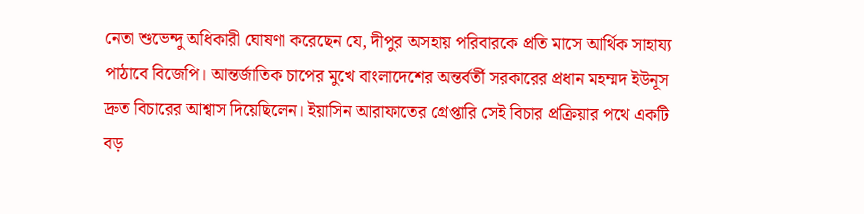নেতা শুভেন্দু অধিকারী ঘোষণা করেছেন যে, দীপুর অসহায় পরিবারকে প্রতি মাসে আর্থিক সাহায্য পাঠাবে বিজেপি। আন্তর্জাতিক চাপের মুখে বাংলাদেশের অন্তর্বর্তী সরকারের প্রধান মহম্মদ ইউনূস দ্রুত বিচারের আশ্বাস দিয়েছিলেন। ইয়াসিন আরাফাতের গ্রেপ্তারি সেই বিচার প্রক্রিয়ার পথে একটি বড়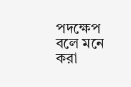পদক্ষেপ বলে মনে করা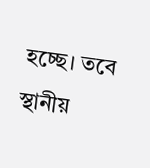হচ্ছে। তবে স্থানীয়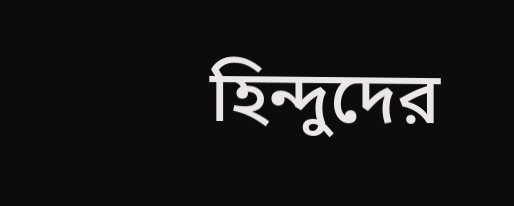হিন্দুদের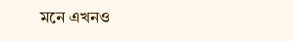মনে এখনও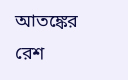আতঙ্কের রেশ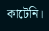কাটেনি।